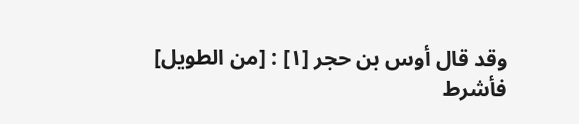وقد قال أوس بن حجر [١] : [من الطويل]
فأشرط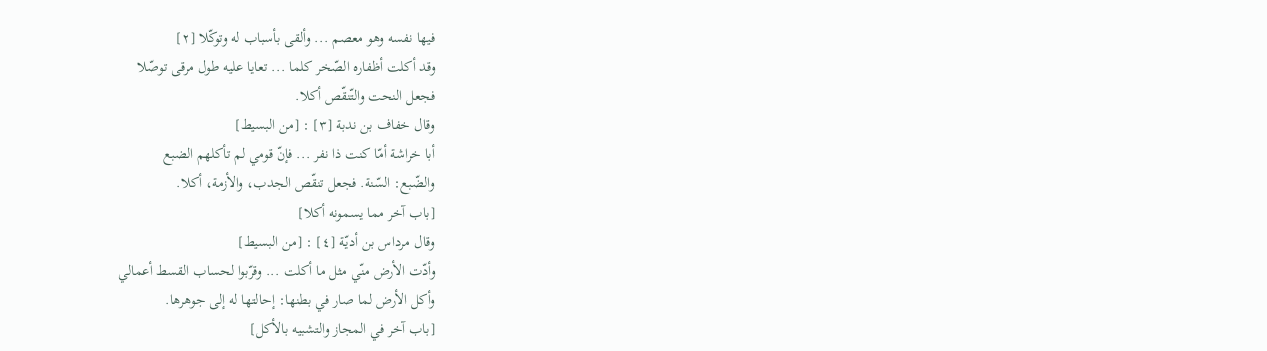فيها نفسه وهو معصم ... وألقى بأسباب له وتوكّلا [٢]
وقد أكلت أظفاره الصّخر كلما ... تعايا عليه طول مرقى توصّلا
فجعل النحت والتّنقّص أكلا.
وقال خفاف بن ندبة [٣] : [من البسيط]
أبا خراشة أمّا كنت ذا نفر ... فإنّ قومي لم تأكلهم الضبع
والضّبع: السّنة. فجعل تنقّص الجدب، والأزمة، أكلا.
[باب آخر مما يسمونه أكلا]
وقال مرداس بن أديّة [٤] : [من البسيط]
وأدّت الأرض منّي مثل ما أكلت ... وقرّبوا لحساب القسط أعمالي
وأكل الأرض لما صار في بطنها: إحالتها له إلى جوهرها.
[باب آخر في المجاز والتشبيه بالأكل]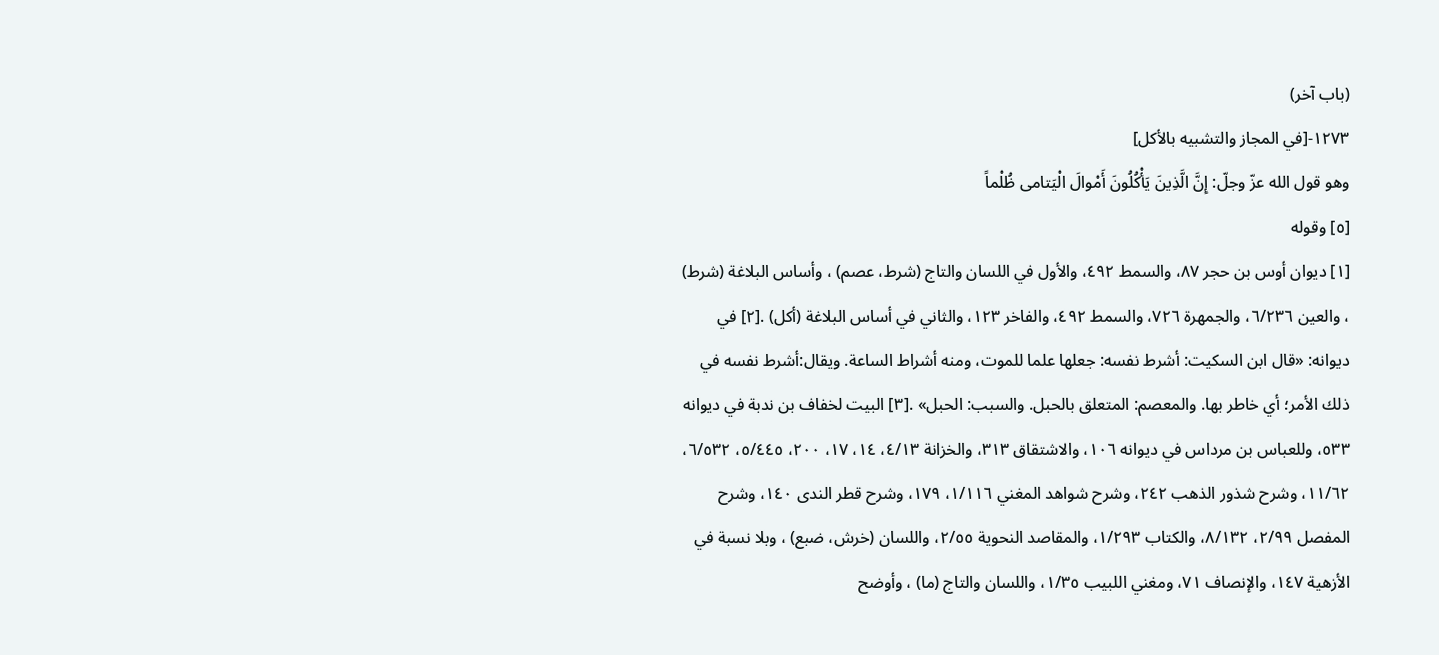(باب آخر)
١٢٧٣-[في المجاز والتشبيه بالأكل]
وهو قول الله عزّ وجلّ: إِنَّ الَّذِينَ يَأْكُلُونَ أَمْوالَ الْيَتامى ظُلْماً
[٥] وقوله
[١] ديوان أوس بن حجر ٨٧، والسمط ٤٩٢، والأول في اللسان والتاج (شرط، عصم) ، وأساس البلاغة (شرط) ، والعين ٦/٢٣٦، والجمهرة ٧٢٦، والسمط ٤٩٢، والفاخر ١٢٣، والثاني في أساس البلاغة (أكل) .[٢] في ديوانه: «قال ابن السكيت: أشرط نفسه: جعلها علما للموت، ومنه أشراط الساعة. ويقال:أشرط نفسه في ذلك الأمر؛ أي خاطر بها. والمعصم: المتعلق بالحبل. والسبب: الحبل» .[٣] البيت لخفاف بن ندبة في ديوانه ٥٣٣، وللعباس بن مرداس في ديوانه ١٠٦، والاشتقاق ٣١٣، والخزانة ٤/١٣، ١٤، ١٧، ٢٠٠، ٥/٤٤٥، ٦/٥٣٢، ١١/٦٢، وشرح شذور الذهب ٢٤٢، وشرح شواهد المغني ١/١١٦، ١٧٩، وشرح قطر الندى ١٤٠، وشرح المفصل ٢/٩٩، ٨/١٣٢، والكتاب ١/٢٩٣، والمقاصد النحوية ٢/٥٥، واللسان (خرش، ضبع) ، وبلا نسبة في الأزهية ١٤٧، والإنصاف ٧١، ومغني اللبيب ١/٣٥، واللسان والتاج (ما) ، وأوضح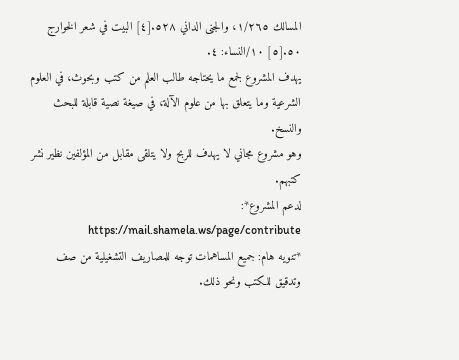المسالك ١/٢٦٥، والجنى الداني ٥٢٨.[٤] البيت في شعر الخوارج ٥٠.[٥] ١٠/النساء: ٤.
يهدف المشروع لجمع ما يحتاجه طالب العلم من كتب وبحوث، في العلوم الشرعية وما يتعلق بها من علوم الآلة، في صيغة نصية قابلة للبحث والنسخ.
وهو مشروع مجاني لا يهدف للربح ولا يتلقى مقابل من المؤلفين نظير نشر كتبهم.
لدعم المشروع*: https://mail.shamela.ws/page/contribute
*تنويه هام: جميع المساهمات توجه للمصاريف التشغيلية من صف وتدقيق للكتب ونحو ذلك.